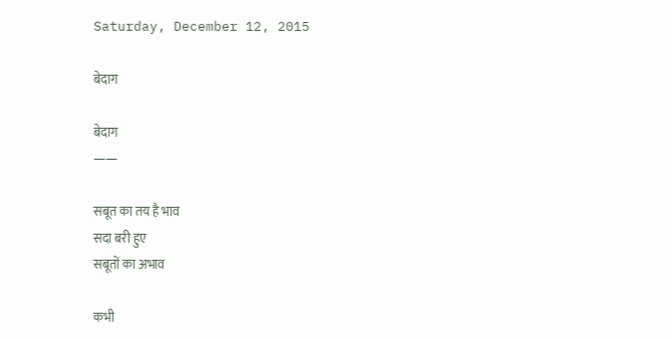Saturday, December 12, 2015

बेदाग

बेदाग
——

सबूत का तय है भाव
सदा बरी हुए
सबूतों का अभाव

कभी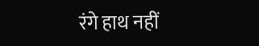रंगे हाथ नहीं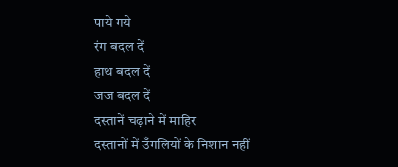पाये गये
रंग बदल दें
हाथ बदल दें
जज बदल दें
दस्तानें चढ़ाने में माहिर
दस्तानों में उँगलियों के निशान नहीं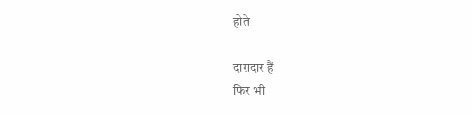होते

दाग़दार हैं
फिर भी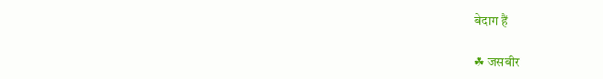बेदाग हैं

☘ जसबीर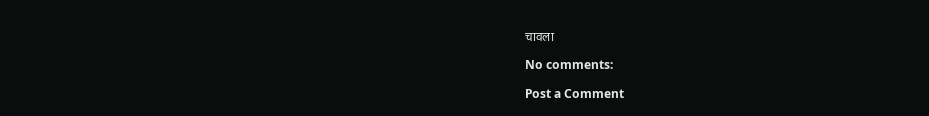चावला

No comments:

Post a Comment